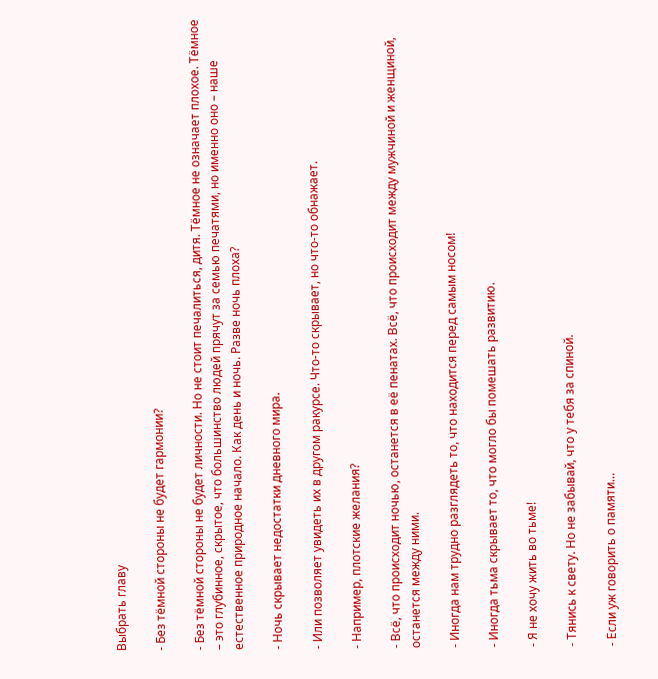Выбрать главу

- Без тёмной стороны не будет гармонии?

- Без тёмной стороны не будет личности. Но не стоит печалиться, дитя. Тёмное не означает плохое. Тёмное – это глубинное, скрытое, что большинство людей прячут за семью печатями, но именно оно – наше естественное природное начало. Как день и ночь. Разве ночь плоха?

- Ночь скрывает недостатки дневного мира.

- Или позволяет увидеть их в другом ракурсе. Что-то скрывает, но что-то обнажает.

- Например, плотские желания?

- Всё, что происходит ночью, останется в её пенатах. Всё, что происходит между мужчиной и женщиной, останется между ними.

- Иногда нам трудно разглядеть то, что находится перед самым носом!

- Иногда тьма скрывает то, что могло бы помешать развитию.

- Я не хочу жить во тьме!

- Тянись к свету. Но не забывай, что у тебя за спиной.

- Если уж говорить о памяти…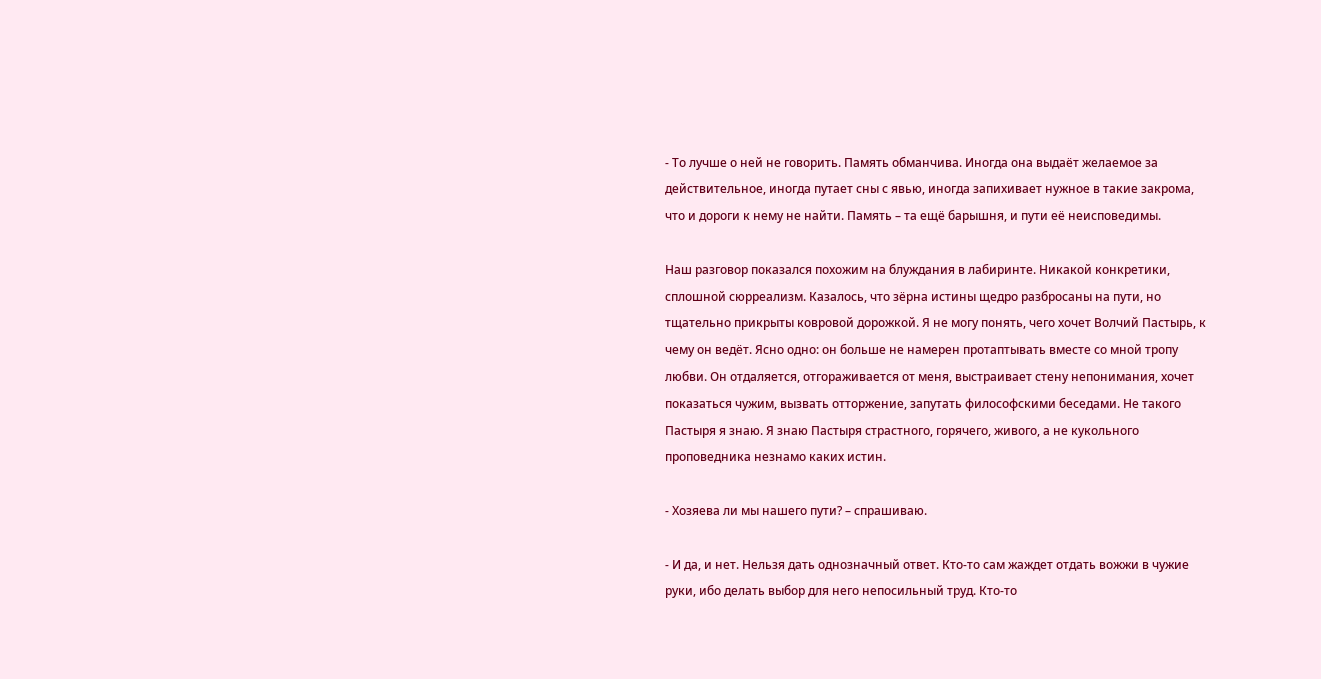- То лучше о ней не говорить. Память обманчива. Иногда она выдаёт желаемое за действительное, иногда путает сны с явью, иногда запихивает нужное в такие закрома, что и дороги к нему не найти. Память – та ещё барышня, и пути её неисповедимы.

Наш разговор показался похожим на блуждания в лабиринте. Никакой конкретики, сплошной сюрреализм. Казалось, что зёрна истины щедро разбросаны на пути, но тщательно прикрыты ковровой дорожкой. Я не могу понять, чего хочет Волчий Пастырь, к чему он ведёт. Ясно одно: он больше не намерен протаптывать вместе со мной тропу любви. Он отдаляется, отгораживается от меня, выстраивает стену непонимания, хочет показаться чужим, вызвать отторжение, запутать философскими беседами. Не такого Пастыря я знаю. Я знаю Пастыря страстного, горячего, живого, а не кукольного проповедника незнамо каких истин.

- Хозяева ли мы нашего пути? – спрашиваю.

- И да, и нет. Нельзя дать однозначный ответ. Кто-то сам жаждет отдать вожжи в чужие руки, ибо делать выбор для него непосильный труд. Кто-то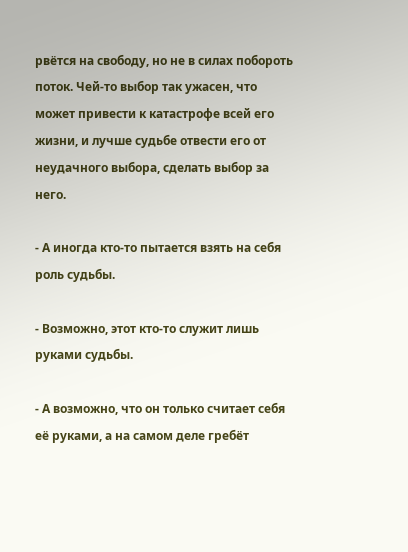рвётся на свободу, но не в силах побороть поток. Чей-то выбор так ужасен, что может привести к катастрофе всей его жизни, и лучше судьбе отвести его от неудачного выбора, сделать выбор за него.

- А иногда кто-то пытается взять на себя роль судьбы.

- Возможно, этот кто-то служит лишь руками судьбы.

- А возможно, что он только считает себя её руками, а на самом деле гребёт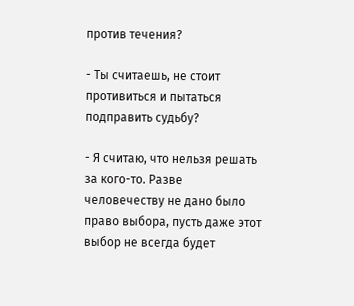против течения?

- Ты считаешь, не стоит противиться и пытаться подправить судьбу?

- Я считаю, что нельзя решать за кого-то. Разве человечеству не дано было право выбора, пусть даже этот выбор не всегда будет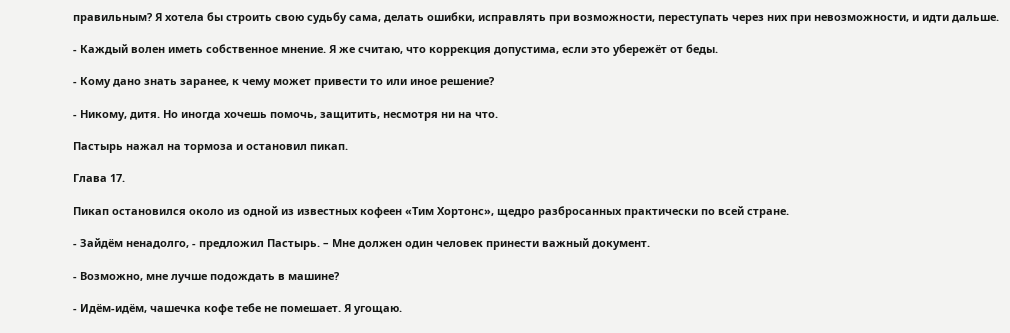правильным? Я хотела бы строить свою судьбу сама, делать ошибки, исправлять при возможности, переступать через них при невозможности, и идти дальше.

- Каждый волен иметь собственное мнение. Я же считаю, что коррекция допустима, если это убережёт от беды.

- Кому дано знать заранее, к чему может привести то или иное решение?

- Никому, дитя. Но иногда хочешь помочь, защитить, несмотря ни на что.

Пастырь нажал на тормоза и остановил пикап.

Глава 17.

Пикап остановился около из одной из известных кофеен «Тим Хортонс», щедро разбросанных практически по всей стране.

- Зайдём ненадолго, - предложил Пастырь. – Мне должен один человек принести важный документ.

- Возможно, мне лучше подождать в машине?

- Идём-идём, чашечка кофе тебе не помешает. Я угощаю.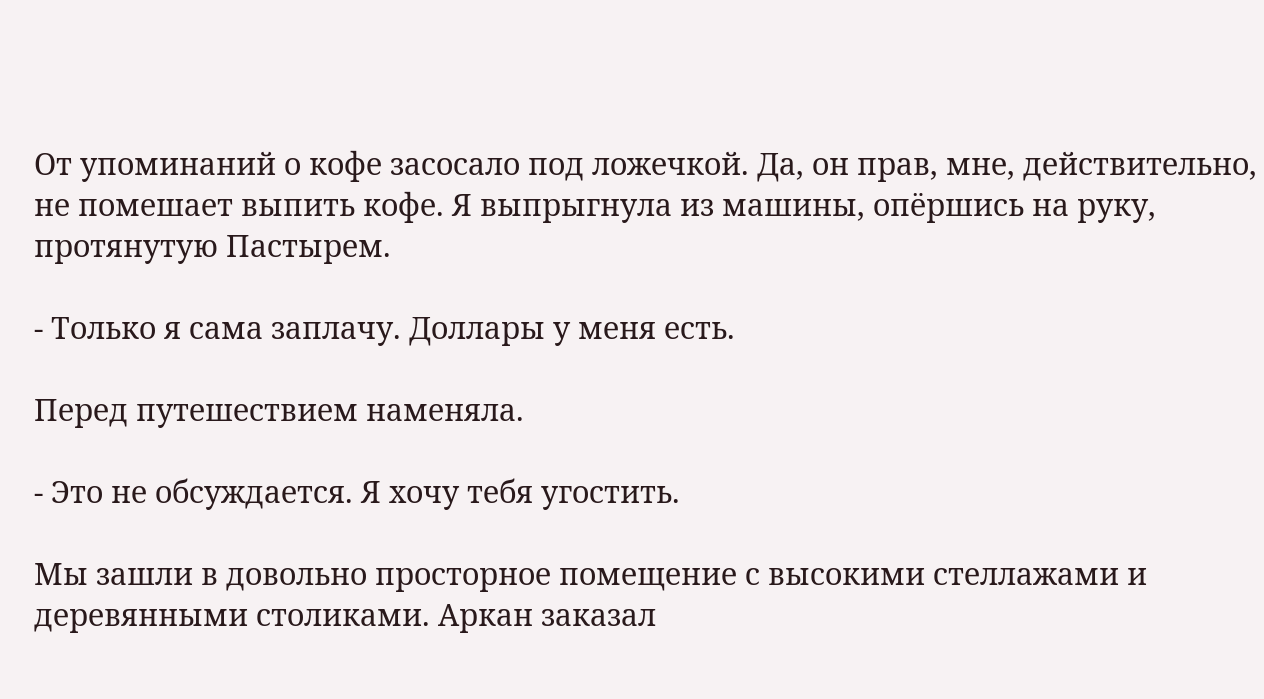От упоминаний о кофе засосало под ложечкой. Да, он прав, мне, действительно, не помешает выпить кофе. Я выпрыгнула из машины, опёршись на руку, протянутую Пастырем.

- Только я сама заплачу. Доллары у меня есть.

Перед путешествием наменяла.

- Это не обсуждается. Я хочу тебя угостить.

Мы зашли в довольно просторное помещение с высокими стеллажами и деревянными столиками. Аркан заказал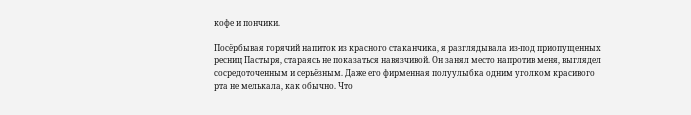кофе и пончики.

Посёрбывая горячий напиток из красного стаканчика, я разглядывала из-под приопущенных ресниц Пастыря, стараясь не показаться навязчивой. Он занял место напротив меня, выглядел сосредоточенным и серьёзным. Даже его фирменная полуулыбка одним уголком красивого рта не мелькала, как обычно. Что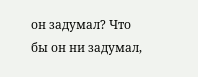он задумал? Что бы он ни задумал,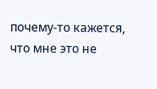почему-то кажется, что мне это не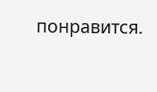понравится.